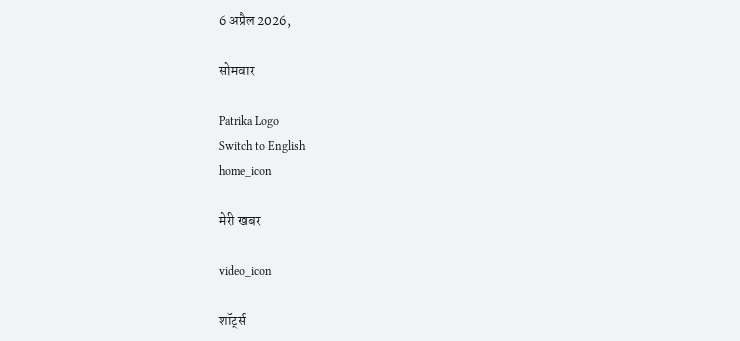6 अप्रैल 2026,

सोमवार

Patrika Logo
Switch to English
home_icon

मेरी खबर

video_icon

शॉर्ट्स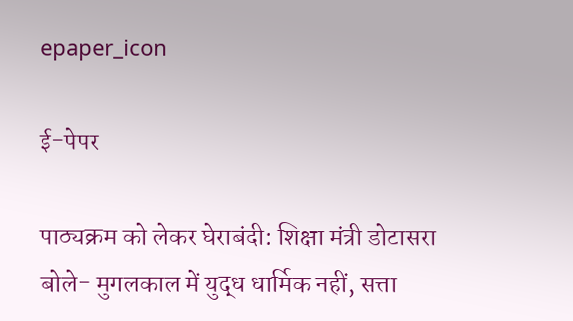epaper_icon

ई-पेपर

पाठ्यक्रम को लेकर घेराबंदी: शिक्षा मंत्री डोटासरा बोले- मुगलकाल में युद्ध धार्मिक नहीं, सत्ता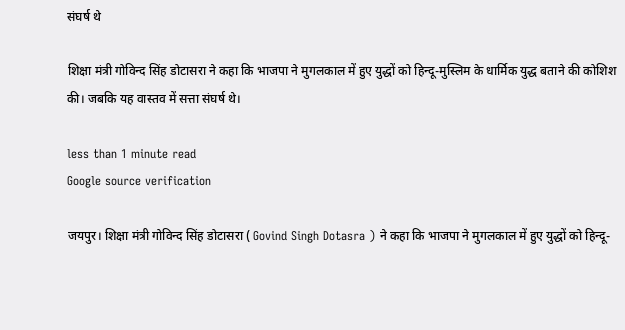संघर्ष थे

शिक्षा मंत्री गोविन्द सिंह डोटासरा ने कहा कि भाजपा ने मुगलकाल में हुए युद्धों को हिन्दू-मुस्लिम के धार्मिक युद्ध बताने की कोशिश की। जबकि यह वास्तव में सत्ता संघर्ष थे।

less than 1 minute read
Google source verification

जयपुर। शिक्षा मंत्री गोविन्द सिंह डोटासरा ( Govind Singh Dotasra ) ने कहा कि भाजपा ने मुगलकाल में हुए युद्धों को हिन्दू-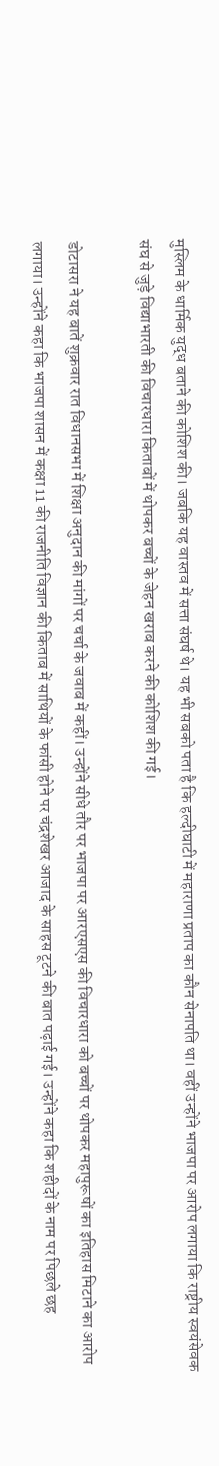मुस्लिम के धार्मिक युद्ध बताने की कोशिश की। जबकि यह वास्तव में सत्ता संघर्ष थे। यह भी सबको पता है कि हल्दीघाटी में महाराणा प्रताप का कौन सेनापति था। वहीं उन्होंने भाजपा पर आरोप लगाया कि राष्ट्रीय स्वयंसेवक संघ से जुड़े विद्याभारती की विचारधारा किताबों में थोपकर बच्चों के जेहन खराब करने की कोशिश की गई।

डोटासरा ने यह बातें शुक्रवार रात विधानसभा में शिक्षा अनुदान की मांगों पर चर्चा के जवाब में कहीं। उन्होंने सीधे तौर पर भाजपा पर आरएसएस की विचारधारा को बच्चों पर थोपकर महापुरूषों का इतिहास मिटाने का आरोप लगाया। उन्होंने कहा कि भाजपा शासन में कक्षा 11 की राजनीति विज्ञान की किताब में साथियों के फांसी होने पर चंद्रशेखर आजाद के साहस टूटने की बात पढ़ाई गई। उन्होंने कहा कि शहीदों के नाम पर पिछले छह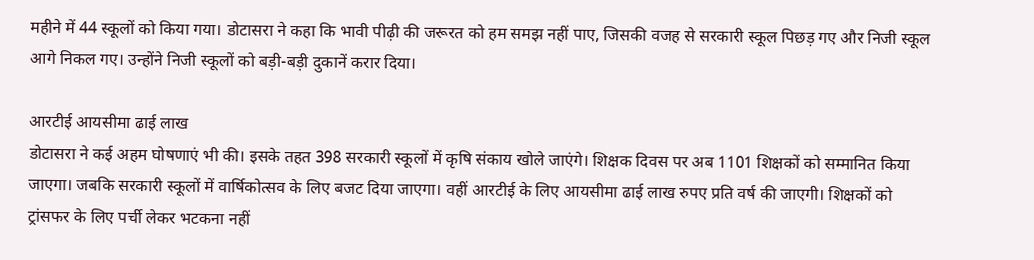महीने में 44 स्कूलों को किया गया। डोटासरा ने कहा कि भावी पीढ़ी की जरूरत को हम समझ नहीं पाए, जिसकी वजह से सरकारी स्कूल पिछड़ गए और निजी स्कूल आगे निकल गए। उन्होंने निजी स्कूलों को बड़ी-बड़ी दुकानें करार दिया।

आरटीई आयसीमा ढाई लाख
डोटासरा ने कई अहम घोषणाएं भी की। इसके तहत 398 सरकारी स्कूलों में कृषि संकाय खोले जाएंगे। शिक्षक दिवस पर अब 1101 शिक्षकों को सम्मानित किया जाएगा। जबकि सरकारी स्कूलों में वार्षिकोत्सव के लिए बजट दिया जाएगा। वहीं आरटीई के लिए आयसीमा ढाई लाख रुपए प्रति वर्ष की जाएगी। शिक्षकों को ट्रांसफर के लिए पर्ची लेकर भटकना नहीं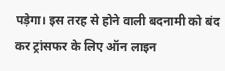पड़ेगा। इस तरह से होने वाली बदनामी को बंद कर ट्रांसफर के लिए ऑन लाइन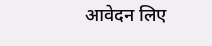आवेदन लिए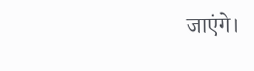जाएंगे।